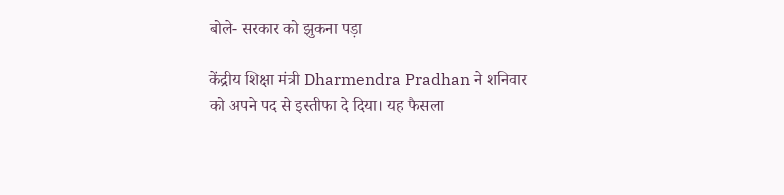बोले- सरकार को झुकना पड़ा

केंद्रीय शिक्षा मंत्री Dharmendra Pradhan ने शनिवार को अपने पद से इस्तीफा दे दिया। यह फैसला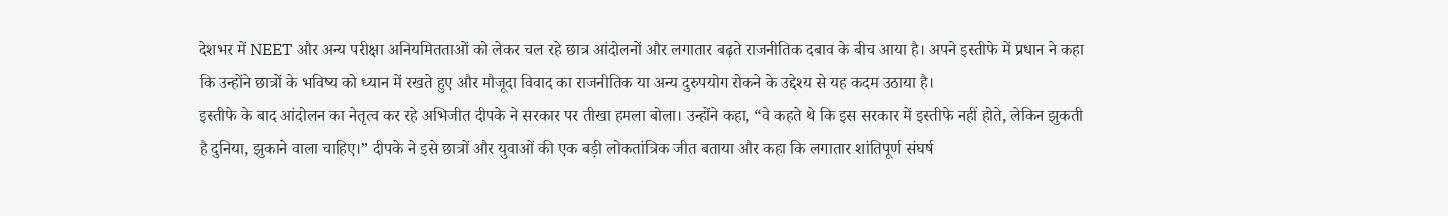देशभर में NEET और अन्य परीक्षा अनियमितताओं को लेकर चल रहे छात्र आंदोलनों और लगातार बढ़ते राजनीतिक दबाव के बीच आया है। अपने इस्तीफे में प्रधान ने कहा कि उन्होंने छात्रों के भविष्य को ध्यान में रखते हुए और मौजूदा विवाद का राजनीतिक या अन्य दुरुपयोग रोकने के उद्देश्य से यह कदम उठाया है।
इस्तीफे के बाद आंदोलन का नेतृत्व कर रहे अभिजीत दीपके ने सरकार पर तीखा हमला बोला। उन्होंने कहा, “वे कहते थे कि इस सरकार में इस्तीफे नहीं होते, लेकिन झुकती है दुनिया, झुकाने वाला चाहिए।” दीपके ने इसे छात्रों और युवाओं की एक बड़ी लोकतांत्रिक जीत बताया और कहा कि लगातार शांतिपूर्ण संघर्ष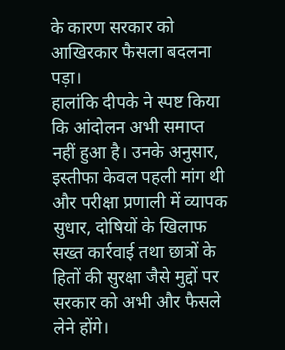के कारण सरकार को आखिरकार फैसला बदलना पड़ा।
हालांकि दीपके ने स्पष्ट किया कि आंदोलन अभी समाप्त नहीं हुआ है। उनके अनुसार, इस्तीफा केवल पहली मांग थी और परीक्षा प्रणाली में व्यापक सुधार, दोषियों के खिलाफ सख्त कार्रवाई तथा छात्रों के हितों की सुरक्षा जैसे मुद्दों पर सरकार को अभी और फैसले लेने होंगे।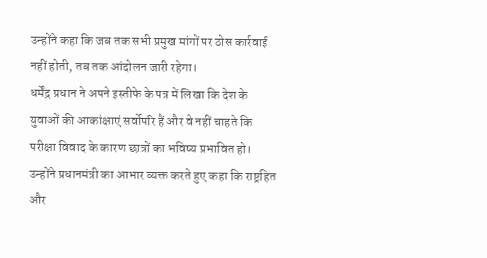उन्होंने कहा कि जब तक सभी प्रमुख मांगों पर ठोस कार्रवाई नहीं होती, तब तक आंदोलन जारी रहेगा।
धर्मेंद्र प्रधान ने अपने इस्तीफे के पत्र में लिखा कि देश के युवाओं की आकांक्षाएं सर्वोपरि हैं और वे नहीं चाहते कि परीक्षा विवाद के कारण छात्रों का भविष्य प्रभावित हो। उन्होंने प्रधानमंत्री का आभार व्यक्त करते हुए कहा कि राष्ट्रहित और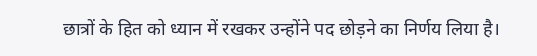छात्रों के हित को ध्यान में रखकर उन्होंने पद छोड़ने का निर्णय लिया है।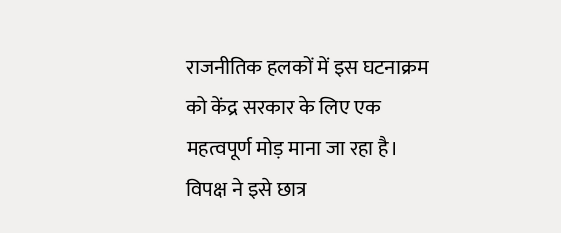राजनीतिक हलकों में इस घटनाक्रम को केंद्र सरकार के लिए एक महत्वपूर्ण मोड़ माना जा रहा है। विपक्ष ने इसे छात्र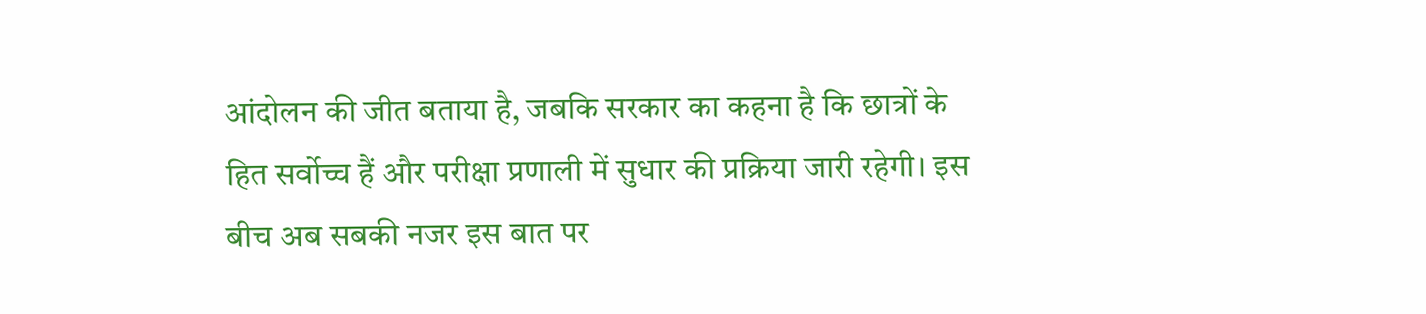आंदोलन की जीत बताया है, जबकि सरकार का कहना है कि छात्रों के हित सर्वोच्च हैं और परीक्षा प्रणाली में सुधार की प्रक्रिया जारी रहेगी। इस बीच अब सबकी नजर इस बात पर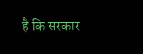है कि सरकार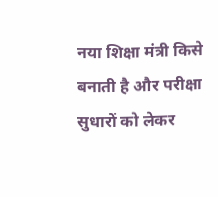नया शिक्षा मंत्री किसे बनाती है और परीक्षा सुधारों को लेकर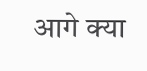आगे क्या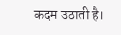कदम उठाती है।